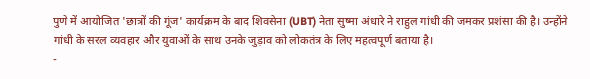पुणे में आयोजित 'छात्रों की गूंज' कार्यक्रम के बाद शिवसेना (UBT) नेता सुष्मा अंधारे ने राहुल गांधी की जमकर प्रशंसा की है। उन्होंने गांधी के सरल व्यवहार और युवाओं के साथ उनके जुड़ाव को लोकतंत्र के लिए महत्वपूर्ण बताया है।
-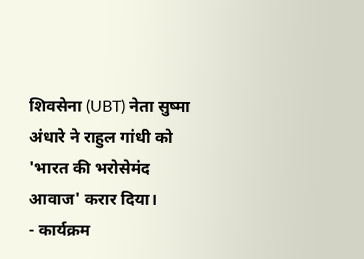शिवसेना (UBT) नेता सुष्मा अंधारे ने राहुल गांधी को 'भारत की भरोसेमंद आवाज' करार दिया।
- कार्यक्रम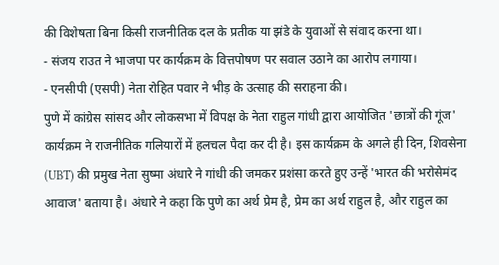की विशेषता बिना किसी राजनीतिक दल के प्रतीक या झंडे के युवाओं से संवाद करना था।
- संजय राउत ने भाजपा पर कार्यक्रम के वित्तपोषण पर सवाल उठाने का आरोप लगाया।
- एनसीपी (एसपी) नेता रोहित पवार ने भीड़ के उत्साह की सराहना की।
पुणे में कांग्रेस सांसद और लोकसभा में विपक्ष के नेता राहुल गांधी द्वारा आयोजित 'छात्रों की गूंज' कार्यक्रम ने राजनीतिक गलियारों में हलचल पैदा कर दी है। इस कार्यक्रम के अगले ही दिन, शिवसेना (UBT) की प्रमुख नेता सुष्मा अंधारे ने गांधी की जमकर प्रशंसा करते हुए उन्हें 'भारत की भरोसेमंद आवाज' बताया है। अंधारे ने कहा कि पुणे का अर्थ प्रेम है, प्रेम का अर्थ राहुल है, और राहुल का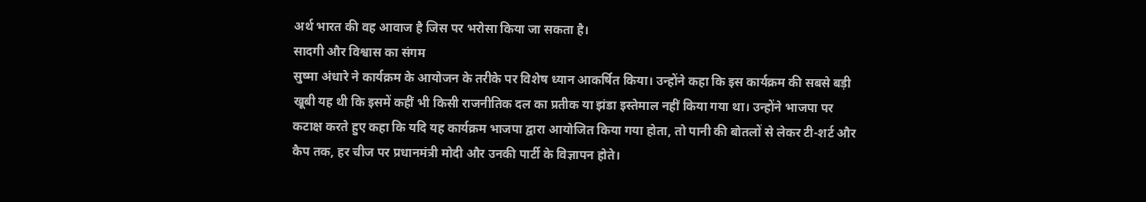अर्थ भारत की वह आवाज है जिस पर भरोसा किया जा सकता है।
सादगी और विश्वास का संगम
सुष्मा अंधारे ने कार्यक्रम के आयोजन के तरीके पर विशेष ध्यान आकर्षित किया। उन्होंने कहा कि इस कार्यक्रम की सबसे बड़ी खूबी यह थी कि इसमें कहीं भी किसी राजनीतिक दल का प्रतीक या झंडा इस्तेमाल नहीं किया गया था। उन्होंने भाजपा पर कटाक्ष करते हुए कहा कि यदि यह कार्यक्रम भाजपा द्वारा आयोजित किया गया होता, तो पानी की बोतलों से लेकर टी-शर्ट और कैप तक, हर चीज पर प्रधानमंत्री मोदी और उनकी पार्टी के विज्ञापन होते।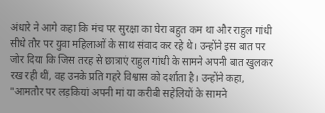अंधारे ने आगे कहा कि मंच पर सुरक्षा का घेरा बहुत कम था और राहुल गांधी सीधे तौर पर युवा महिलाओं के साथ संवाद कर रहे थे। उन्होंने इस बात पर जोर दिया कि जिस तरह से छात्राएं राहुल गांधी के सामने अपनी बात खुलकर रख रही थीं, वह उनके प्रति गहरे विश्वास को दर्शाता है। उन्होंने कहा, "आमतौर पर लड़कियां अपनी मां या करीबी सहेलियों के सामने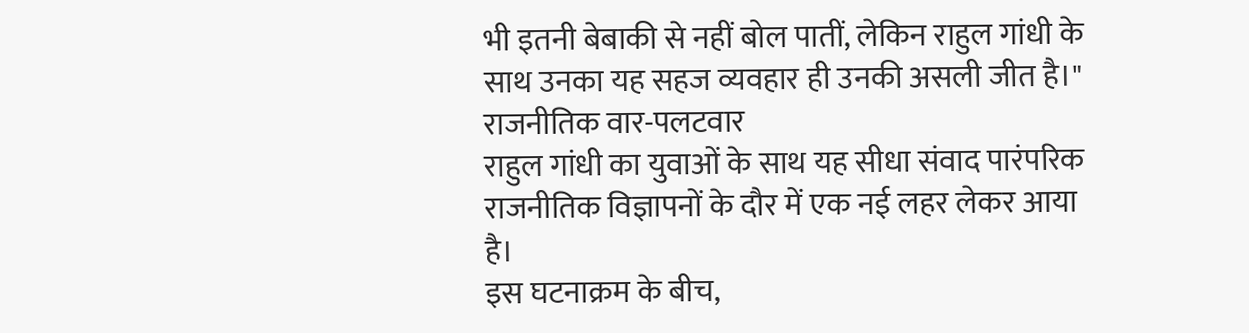भी इतनी बेबाकी से नहीं बोल पातीं, लेकिन राहुल गांधी के साथ उनका यह सहज व्यवहार ही उनकी असली जीत है।"
राजनीतिक वार-पलटवार
राहुल गांधी का युवाओं के साथ यह सीधा संवाद पारंपरिक राजनीतिक विज्ञापनों के दौर में एक नई लहर लेकर आया है।
इस घटनाक्रम के बीच,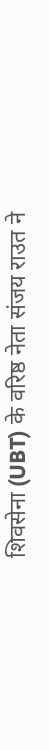शिवसेना (UBT) के वरिष्ठ नेता संजय राउत ने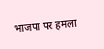भाजपा पर हमला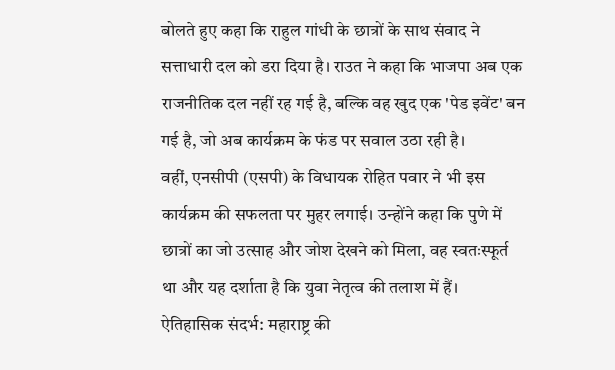बोलते हुए कहा कि राहुल गांधी के छात्रों के साथ संवाद ने सत्ताधारी दल को डरा दिया है। राउत ने कहा कि भाजपा अब एक राजनीतिक दल नहीं रह गई है, बल्कि वह खुद एक 'पेड इवेंट' बन गई है, जो अब कार्यक्रम के फंड पर सवाल उठा रही है।
वहीं, एनसीपी (एसपी) के विधायक रोहित पवार ने भी इस कार्यक्रम की सफलता पर मुहर लगाई। उन्होंने कहा कि पुणे में छात्रों का जो उत्साह और जोश देखने को मिला, वह स्वतःस्फूर्त था और यह दर्शाता है कि युवा नेतृत्व की तलाश में हैं।
ऐतिहासिक संदर्भ: महाराष्ट्र की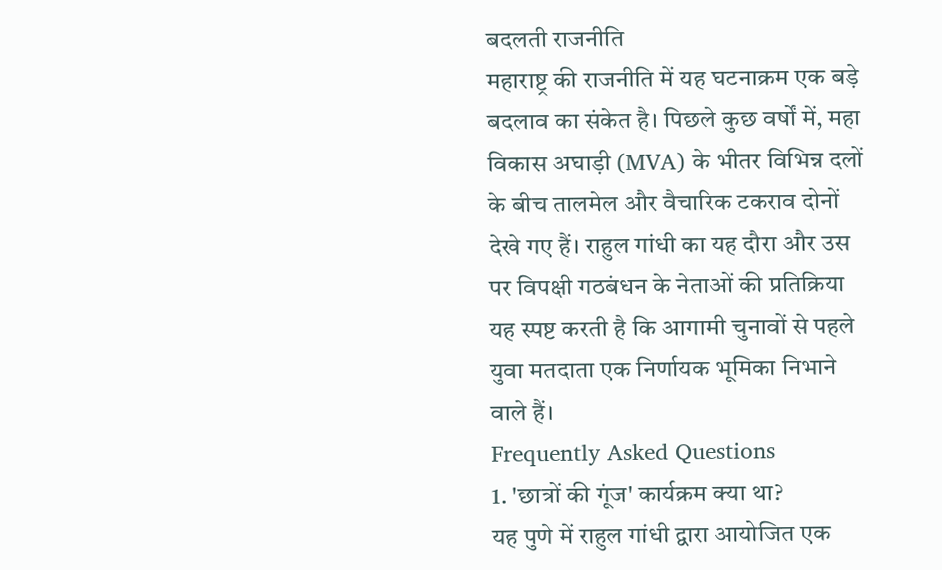बदलती राजनीति
महाराष्ट्र की राजनीति में यह घटनाक्रम एक बड़े बदलाव का संकेत है। पिछले कुछ वर्षों में, महा विकास अघाड़ी (MVA) के भीतर विभिन्न दलों के बीच तालमेल और वैचारिक टकराव दोनों देखे गए हैं। राहुल गांधी का यह दौरा और उस पर विपक्षी गठबंधन के नेताओं की प्रतिक्रिया यह स्पष्ट करती है कि आगामी चुनावों से पहले युवा मतदाता एक निर्णायक भूमिका निभाने वाले हैं।
Frequently Asked Questions
1. 'छात्रों की गूंज' कार्यक्रम क्या था?
यह पुणे में राहुल गांधी द्वारा आयोजित एक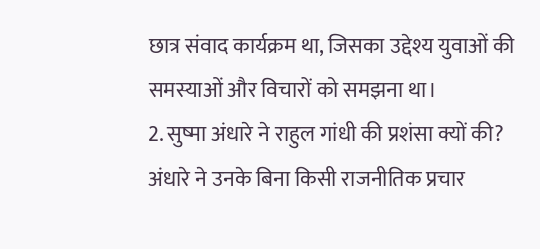छात्र संवाद कार्यक्रम था, जिसका उद्देश्य युवाओं की समस्याओं और विचारों को समझना था।
2. सुष्मा अंधारे ने राहुल गांधी की प्रशंसा क्यों की?
अंधारे ने उनके बिना किसी राजनीतिक प्रचार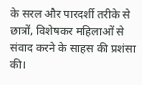के सरल और पारदर्शी तरीके से छात्रों, विशेषकर महिलाओं से संवाद करने के साहस की प्रशंसा की।